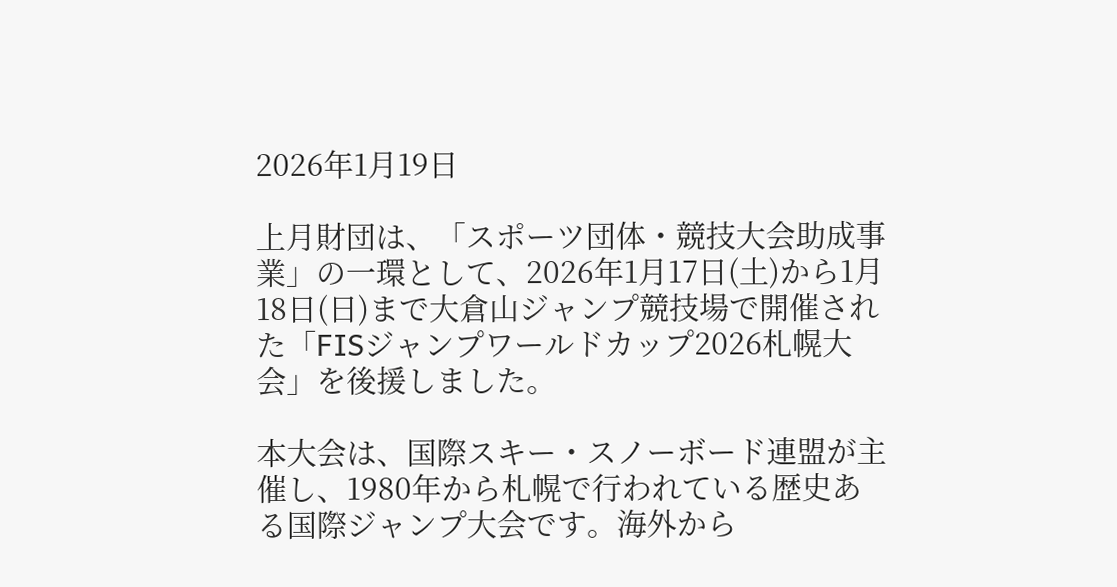2026年1月19日

上月財団は、「スポーツ団体・競技大会助成事業」の一環として、2026年1月17日(土)から1月18日(日)まで大倉山ジャンプ競技場で開催された「FISジャンプワールドカップ2026札幌大会」を後援しました。

本大会は、国際スキー・スノーボード連盟が主催し、1980年から札幌で行われている歴史ある国際ジャンプ大会です。海外から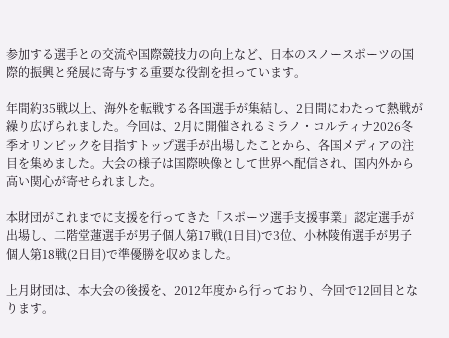参加する選手との交流や国際競技力の向上など、日本のスノースポーツの国際的振興と発展に寄与する重要な役割を担っています。

年間約35戦以上、海外を転戦する各国選手が集結し、2日間にわたって熱戦が繰り広げられました。今回は、2月に開催されるミラノ・コルティナ2026冬季オリンピックを目指すトップ選手が出場したことから、各国メディアの注目を集めました。大会の様子は国際映像として世界へ配信され、国内外から高い関心が寄せられました。

本財団がこれまでに支援を行ってきた「スポーツ選手支援事業」認定選手が出場し、二階堂蓮選手が男子個人第17戦(1日目)で3位、小林陵侑選手が男子個人第18戦(2日目)で準優勝を収めました。

上月財団は、本大会の後援を、2012年度から行っており、今回で12回目となります。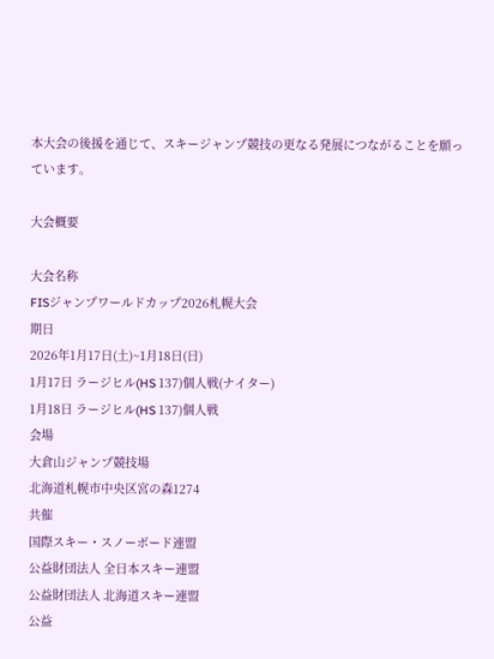本大会の後援を通じて、スキージャンプ競技の更なる発展につながることを願っています。

大会概要

大会名称
FISジャンプワールドカップ2026札幌大会
期日
2026年1月17日(土)~1月18日(日)
1月17日 ラージヒル(HS 137)個人戦(ナイター)
1月18日 ラージヒル(HS 137)個人戦
会場
大倉山ジャンプ競技場
北海道札幌市中央区宮の森1274
共催
国際スキー・スノーボード連盟
公益財団法人 全日本スキー連盟
公益財団法人 北海道スキー連盟
公益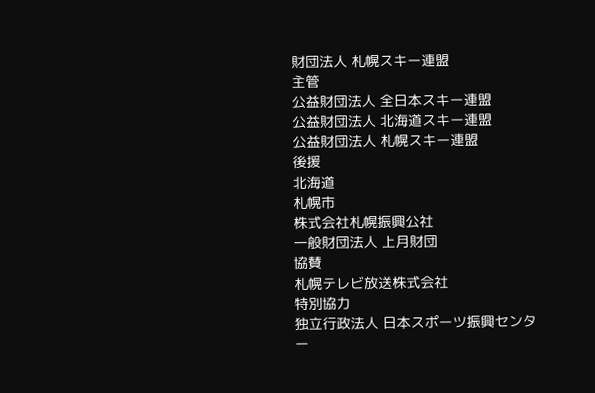財団法人 札幌スキー連盟
主管
公益財団法人 全日本スキー連盟
公益財団法人 北海道スキー連盟
公益財団法人 札幌スキー連盟
後援
北海道
札幌市
株式会社札幌振興公社
一般財団法人 上月財団
協賛
札幌テレビ放送株式会社
特別協力
独立行政法人 日本スポーツ振興センター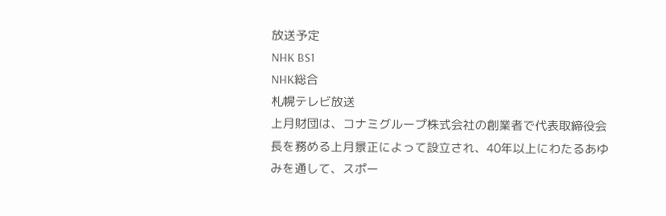放送予定
NHK BS1
NHK総合
札幌テレビ放送
上月財団は、コナミグループ株式会社の創業者で代表取締役会長を務める上月景正によって設立され、40年以上にわたるあゆみを通して、スポー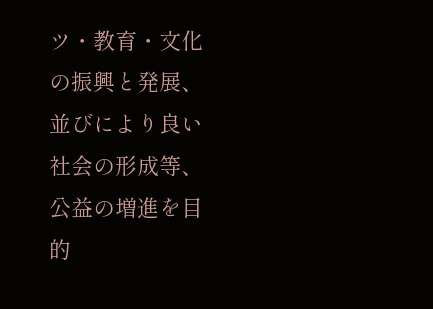ツ・教育・文化の振興と発展、並びにより良い社会の形成等、公益の増進を目的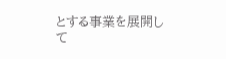とする事業を展開して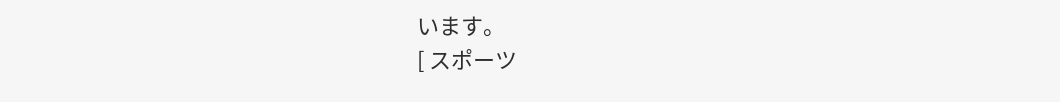います。
[ スポーツ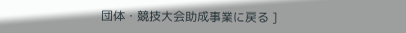団体・競技大会助成事業に戻る ]